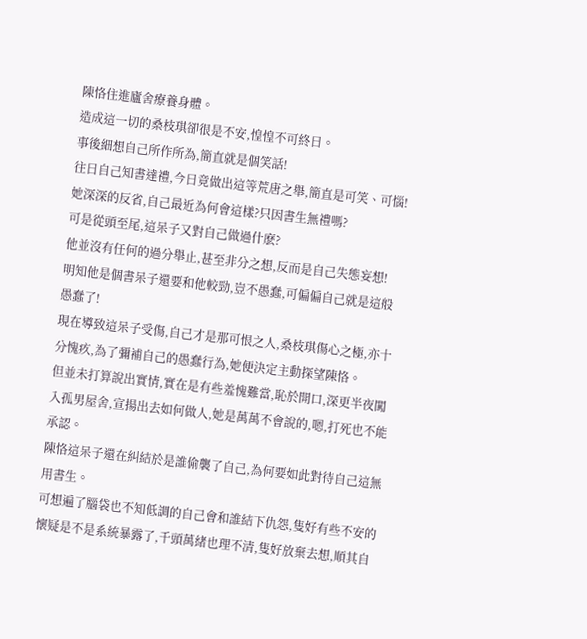陳恪住進廬舍療養身體。
造成這一切的桑枝琪卻很是不安,惶惶不可終日。
事後細想自己所作所為,簡直就是個笑話!
往日自己知書達禮,今日竟做出這等荒唐之舉,簡直是可笑、可惱!
她深深的反省,自己最近為何會這樣?只因書生無禮嗎?
可是從頭至尾,這呆子又對自己做過什麽?
他並沒有任何的過分舉止,甚至非分之想,反而是自己失態妄想!
明知他是個書呆子還要和他較勁,豈不愚蠢,可偏偏自己就是這般愚蠢了!
現在導致這呆子受傷,自己才是那可恨之人,桑枝琪傷心之極,亦十分愧疚,為了彌補自己的愚蠢行為,她便決定主動探望陳恪。
但並未打算說出實情,實在是有些羞愧難當,恥於開口,深更半夜闖入孤男屋舍,宣揚出去如何做人,她是萬萬不會說的,嗯,打死也不能承認。
陳恪這呆子還在糾結於是誰偷襲了自己,為何要如此對待自己這無用書生。
可想遍了腦袋也不知低調的自己會和誰結下仇怨,隻好有些不安的懷疑是不是系統暴露了,千頭萬緒也理不清,隻好放棄去想,順其自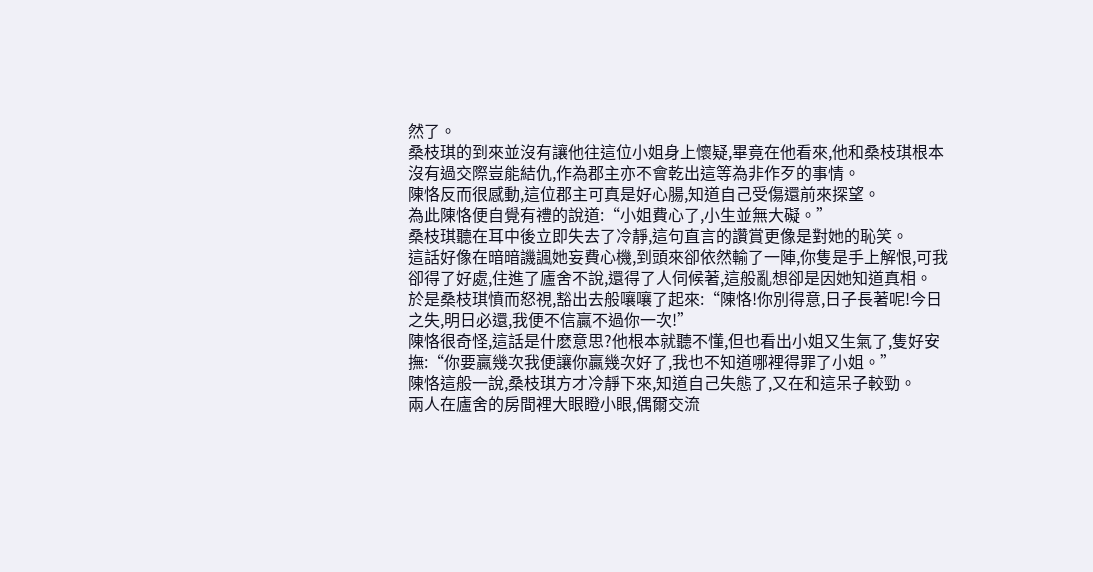然了。
桑枝琪的到來並沒有讓他往這位小姐身上懷疑,畢竟在他看來,他和桑枝琪根本沒有過交際豈能結仇,作為郡主亦不會乾出這等為非作歹的事情。
陳恪反而很感動,這位郡主可真是好心腸,知道自己受傷還前來探望。
為此陳恪便自覺有禮的說道:“小姐費心了,小生並無大礙。”
桑枝琪聽在耳中後立即失去了冷靜,這句直言的讚賞更像是對她的恥笑。
這話好像在暗暗譏諷她妄費心機,到頭來卻依然輸了一陣,你隻是手上解恨,可我卻得了好處,住進了廬舍不說,還得了人伺候著,這般亂想卻是因她知道真相。
於是桑枝琪憤而怒視,豁出去般嚷嚷了起來:“陳恪!你別得意,日子長著呢!今日之失,明日必還,我便不信贏不過你一次!”
陳恪很奇怪,這話是什麽意思?他根本就聽不懂,但也看出小姐又生氣了,隻好安撫:“你要贏幾次我便讓你贏幾次好了,我也不知道哪裡得罪了小姐。”
陳恪這般一說,桑枝琪方才冷靜下來,知道自己失態了,又在和這呆子較勁。
兩人在廬舍的房間裡大眼瞪小眼,偶爾交流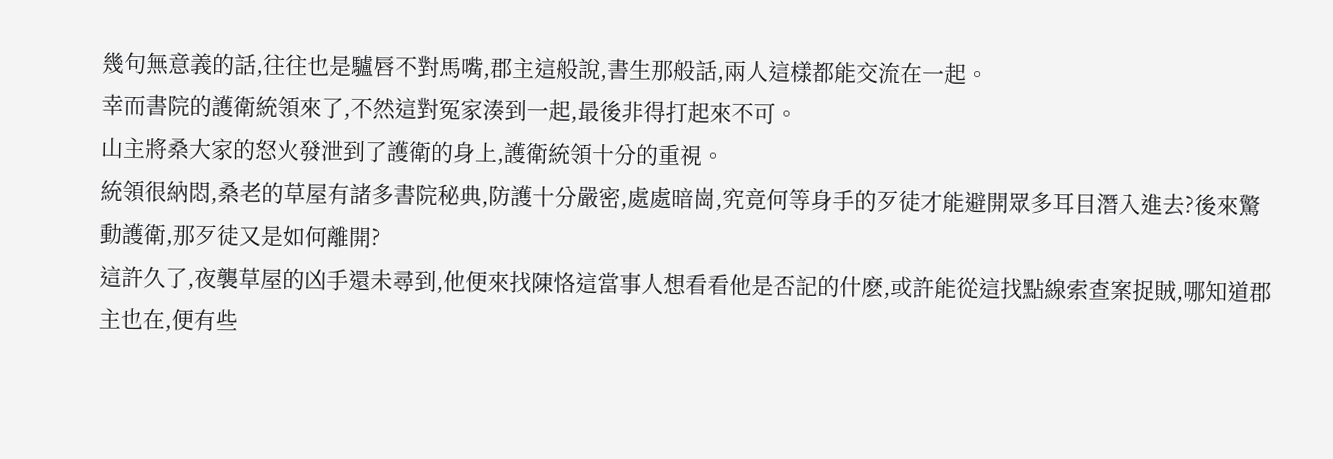幾句無意義的話,往往也是驢唇不對馬嘴,郡主這般說,書生那般話,兩人這樣都能交流在一起。
幸而書院的護衛統領來了,不然這對冤家湊到一起,最後非得打起來不可。
山主將桑大家的怒火發泄到了護衛的身上,護衛統領十分的重視。
統領很納悶,桑老的草屋有諸多書院秘典,防護十分嚴密,處處暗崗,究竟何等身手的歹徒才能避開眾多耳目潛入進去?後來驚動護衛,那歹徒又是如何離開?
這許久了,夜襲草屋的凶手還未尋到,他便來找陳恪這當事人想看看他是否記的什麽,或許能從這找點線索查案捉賊,哪知道郡主也在,便有些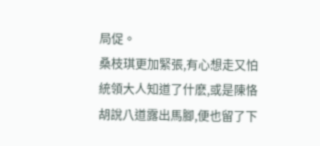局促。
桑枝琪更加緊張,有心想走又怕統領大人知道了什麽,或是陳恪胡說八道露出馬腳,便也留了下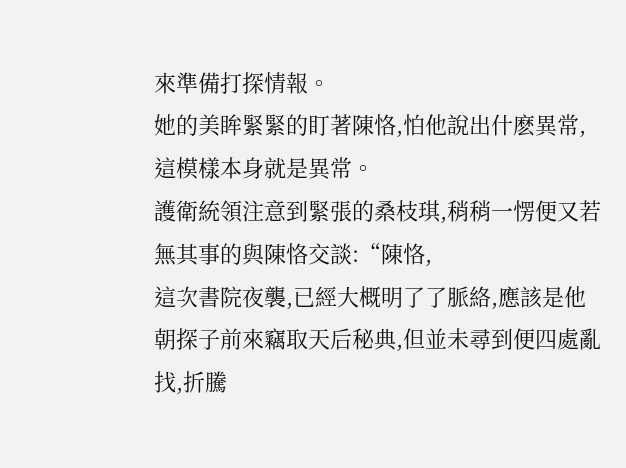來準備打探情報。
她的美眸緊緊的盯著陳恪,怕他說出什麽異常,這模樣本身就是異常。
護衛統領注意到緊張的桑枝琪,稍稍一愣便又若無其事的與陳恪交談:“陳恪,
這次書院夜襲,已經大概明了了脈絡,應該是他朝探子前來竊取天后秘典,但並未尋到便四處亂找,折騰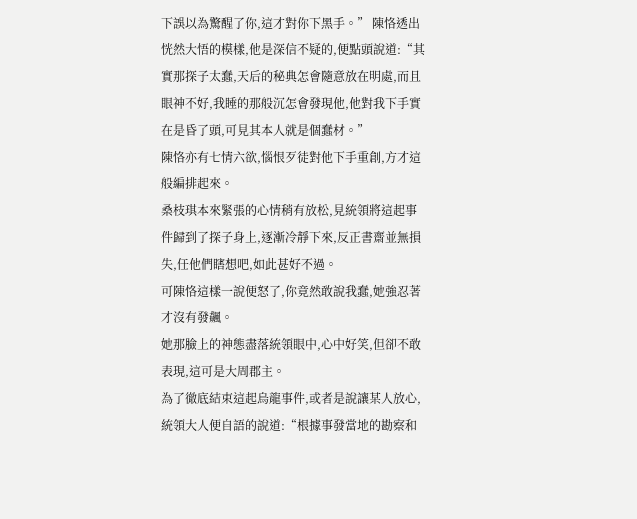下誤以為驚醒了你,這才對你下黑手。” 陳恪透出恍然大悟的模樣,他是深信不疑的,便點頭說道:“其實那探子太蠢,天后的秘典怎會隨意放在明處,而且眼神不好,我睡的那般沉怎會發現他,他對我下手實在是昏了頭,可見其本人就是個蠢材。”
陳恪亦有七情六欲,惱恨歹徒對他下手重創,方才這般編排起來。
桑枝琪本來緊張的心情稍有放松,見統領將這起事件歸到了探子身上,逐漸冷靜下來,反正書齋並無損失,任他們瞎想吧,如此甚好不過。
可陳恪這樣一說便怒了,你竟然敢說我蠢,她強忍著才沒有發飆。
她那臉上的神態盡落統領眼中,心中好笑,但卻不敢表現,這可是大周郡主。
為了徹底結束這起烏龍事件,或者是說讓某人放心,統領大人便自語的說道:“根據事發當地的勘察和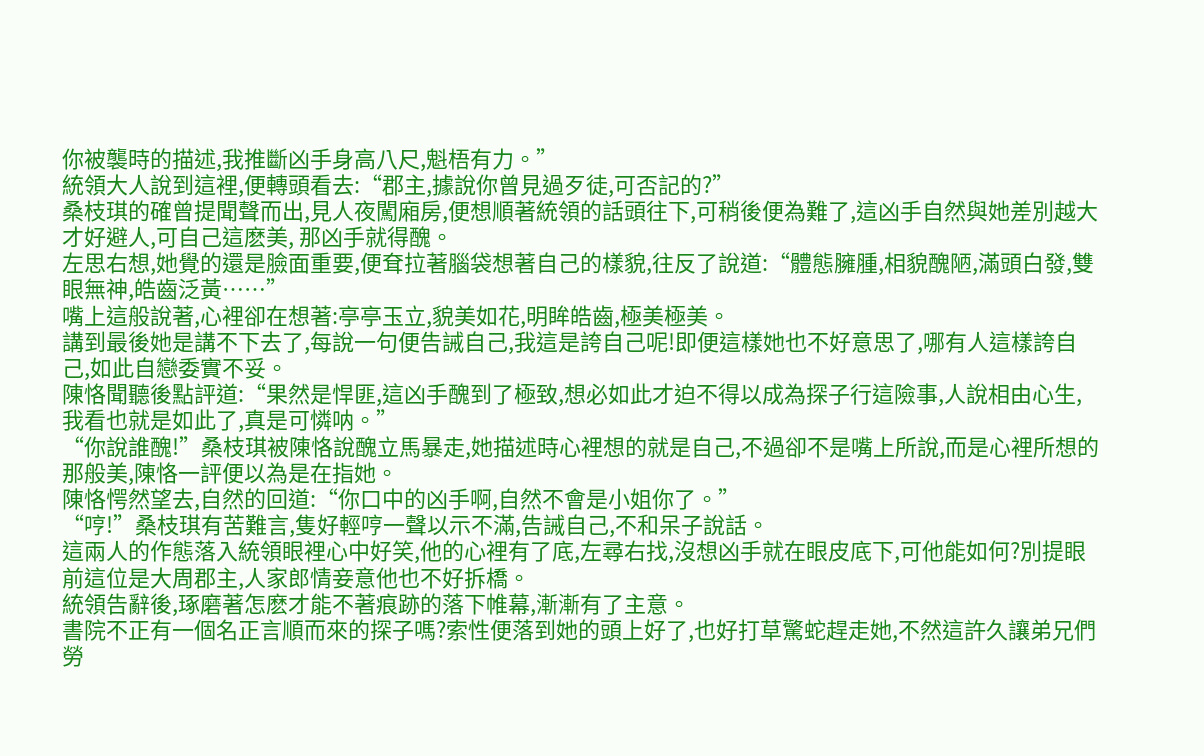你被襲時的描述,我推斷凶手身高八尺,魁梧有力。”
統領大人說到這裡,便轉頭看去:“郡主,據說你曾見過歹徒,可否記的?”
桑枝琪的確曾提聞聲而出,見人夜闖廂房,便想順著統領的話頭往下,可稍後便為難了,這凶手自然與她差別越大才好避人,可自己這麽美, 那凶手就得醜。
左思右想,她覺的還是臉面重要,便耷拉著腦袋想著自己的樣貌,往反了說道:“體態臃腫,相貌醜陋,滿頭白發,雙眼無神,皓齒泛黃……”
嘴上這般說著,心裡卻在想著:亭亭玉立,貌美如花,明眸皓齒,極美極美。
講到最後她是講不下去了,每說一句便告誡自己,我這是誇自己呢!即便這樣她也不好意思了,哪有人這樣誇自己,如此自戀委實不妥。
陳恪聞聽後點評道:“果然是悍匪,這凶手醜到了極致,想必如此才迫不得以成為探子行這險事,人說相由心生,我看也就是如此了,真是可憐呐。”
“你說誰醜!”桑枝琪被陳恪說醜立馬暴走,她描述時心裡想的就是自己,不過卻不是嘴上所說,而是心裡所想的那般美,陳恪一評便以為是在指她。
陳恪愕然望去,自然的回道:“你口中的凶手啊,自然不會是小姐你了。”
“哼!”桑枝琪有苦難言,隻好輕哼一聲以示不滿,告誡自己,不和呆子說話。
這兩人的作態落入統領眼裡心中好笑,他的心裡有了底,左尋右找,沒想凶手就在眼皮底下,可他能如何?別提眼前這位是大周郡主,人家郎情妾意他也不好拆橋。
統領告辭後,琢磨著怎麽才能不著痕跡的落下帷幕,漸漸有了主意。
書院不正有一個名正言順而來的探子嗎?索性便落到她的頭上好了,也好打草驚蛇趕走她,不然這許久讓弟兄們勞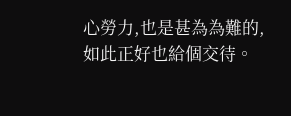心勞力,也是甚為為難的,如此正好也給個交待。